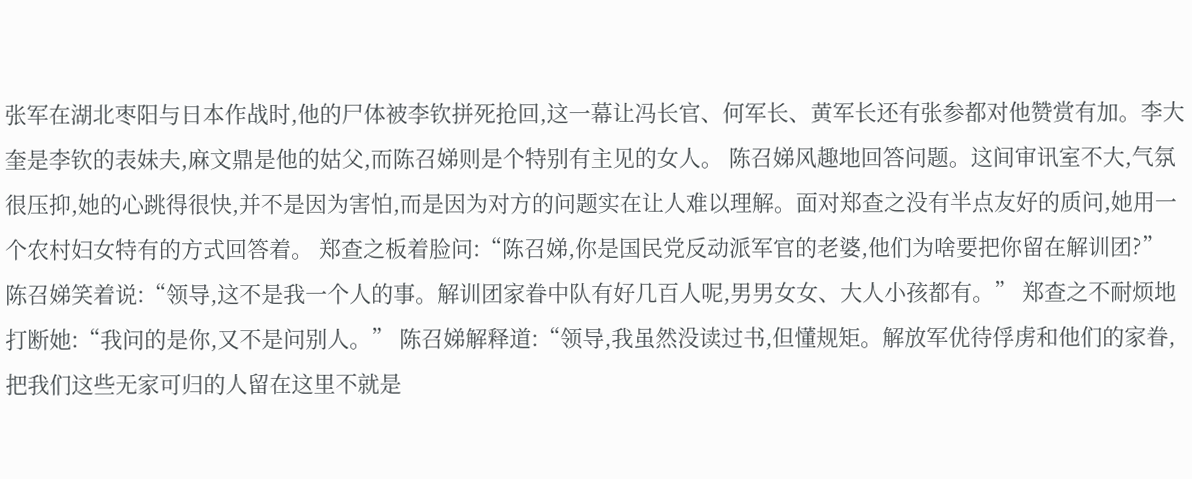张军在湖北枣阳与日本作战时,他的尸体被李钦拼死抢回,这一幕让冯长官、何军长、黄军长还有张参都对他赞赏有加。李大奎是李钦的表妹夫,麻文鼎是他的姑父,而陈召娣则是个特别有主见的女人。 陈召娣风趣地回答问题。这间审讯室不大,气氛很压抑,她的心跳得很快,并不是因为害怕,而是因为对方的问题实在让人难以理解。面对郑查之没有半点友好的质问,她用一个农村妇女特有的方式回答着。 郑查之板着脸问:“陈召娣,你是国民党反动派军官的老婆,他们为啥要把你留在解训团?” 陈召娣笑着说:“领导,这不是我一个人的事。解训团家眷中队有好几百人呢,男男女女、大人小孩都有。” 郑查之不耐烦地打断她:“我问的是你,又不是问别人。” 陈召娣解释道:“领导,我虽然没读过书,但懂规矩。解放军优待俘虏和他们的家眷,把我们这些无家可归的人留在这里不就是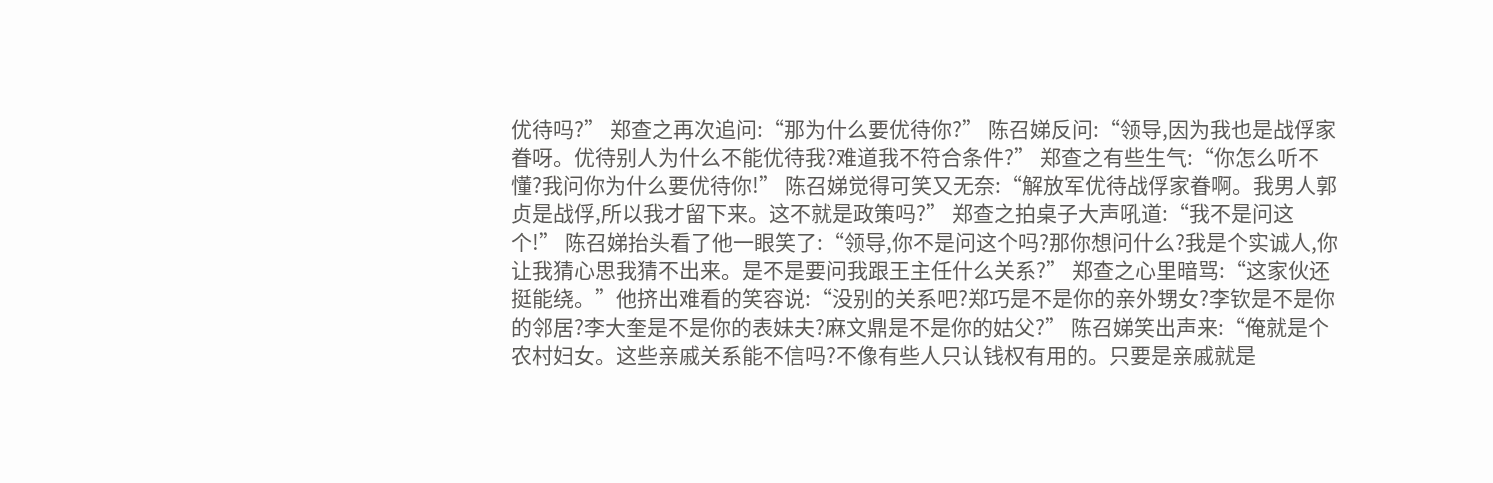优待吗?” 郑查之再次追问:“那为什么要优待你?” 陈召娣反问:“领导,因为我也是战俘家眷呀。优待别人为什么不能优待我?难道我不符合条件?” 郑查之有些生气:“你怎么听不懂?我问你为什么要优待你!” 陈召娣觉得可笑又无奈:“解放军优待战俘家眷啊。我男人郭贞是战俘,所以我才留下来。这不就是政策吗?” 郑查之拍桌子大声吼道:“我不是问这个!” 陈召娣抬头看了他一眼笑了:“领导,你不是问这个吗?那你想问什么?我是个实诚人,你让我猜心思我猜不出来。是不是要问我跟王主任什么关系?” 郑查之心里暗骂:“这家伙还挺能绕。”他挤出难看的笑容说:“没别的关系吧?郑巧是不是你的亲外甥女?李钦是不是你的邻居?李大奎是不是你的表妹夫?麻文鼎是不是你的姑父?” 陈召娣笑出声来:“俺就是个农村妇女。这些亲戚关系能不信吗?不像有些人只认钱权有用的。只要是亲戚就是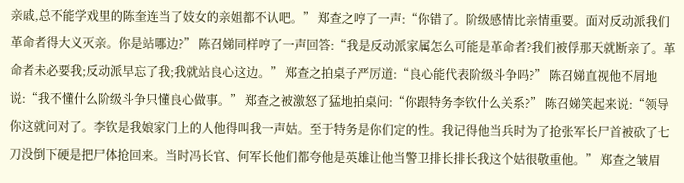亲戚,总不能学戏里的陈奎连当了妓女的亲姐都不认吧。” 郑查之哼了一声:“你错了。阶级感情比亲情重要。面对反动派我们革命者得大义灭亲。你是站哪边?” 陈召娣同样哼了一声回答:“我是反动派家属怎么可能是革命者?我们被俘那天就断亲了。革命者未必要我;反动派早忘了我;我就站良心这边。” 郑查之拍桌子严厉道:“良心能代表阶级斗争吗?” 陈召娣直视他不屑地说:“我不懂什么阶级斗争只懂良心做事。” 郑查之被激怒了猛地拍桌问:“你跟特务李钦什么关系?” 陈召娣笑起来说:“领导你这就问对了。李钦是我娘家门上的人他得叫我一声姑。至于特务是你们定的性。我记得他当兵时为了抢张军长尸首被砍了七刀没倒下硬是把尸体抢回来。当时冯长官、何军长他们都夸他是英雄让他当警卫排长排长我这个姑很敬重他。” 郑查之皱眉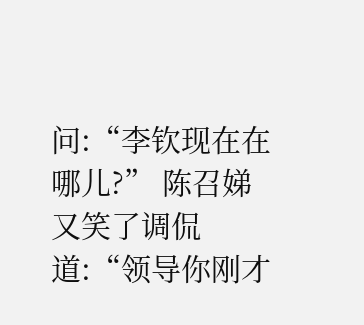问:“李钦现在在哪儿?” 陈召娣又笑了调侃道:“领导你刚才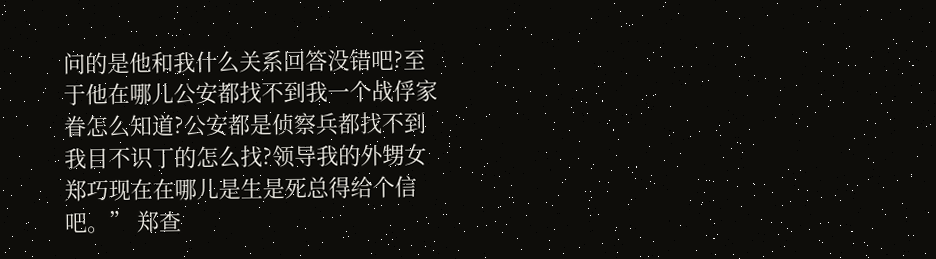问的是他和我什么关系回答没错吧?至于他在哪儿公安都找不到我一个战俘家眷怎么知道?公安都是侦察兵都找不到我目不识丁的怎么找?领导我的外甥女郑巧现在在哪儿是生是死总得给个信吧。” 郑查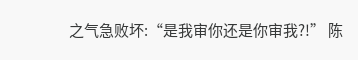之气急败坏:“是我审你还是你审我?!” 陈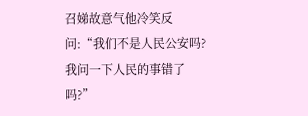召娣故意气他冷笑反问:“我们不是人民公安吗?我问一下人民的事错了吗?”